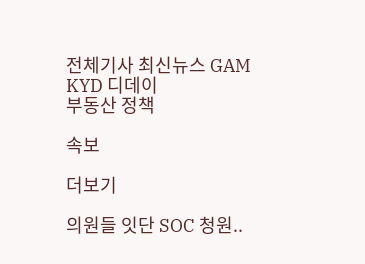전체기사 최신뉴스 GAM
KYD 디데이
부동산 정책

속보

더보기

의원들 잇단 SOC 청원..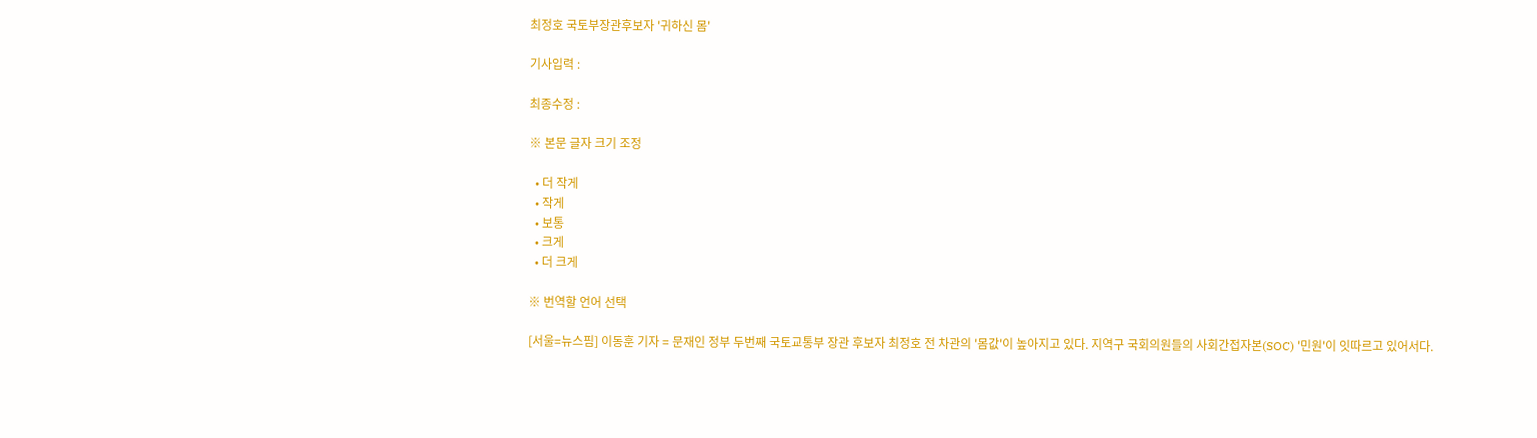최정호 국토부장관후보자 '귀하신 몸'

기사입력 :

최종수정 :

※ 본문 글자 크기 조정

  • 더 작게
  • 작게
  • 보통
  • 크게
  • 더 크게

※ 번역할 언어 선택

[서울=뉴스핌] 이동훈 기자 = 문재인 정부 두번째 국토교통부 장관 후보자 최정호 전 차관의 '몸값'이 높아지고 있다. 지역구 국회의원들의 사회간접자본(SOC) '민원'이 잇따르고 있어서다.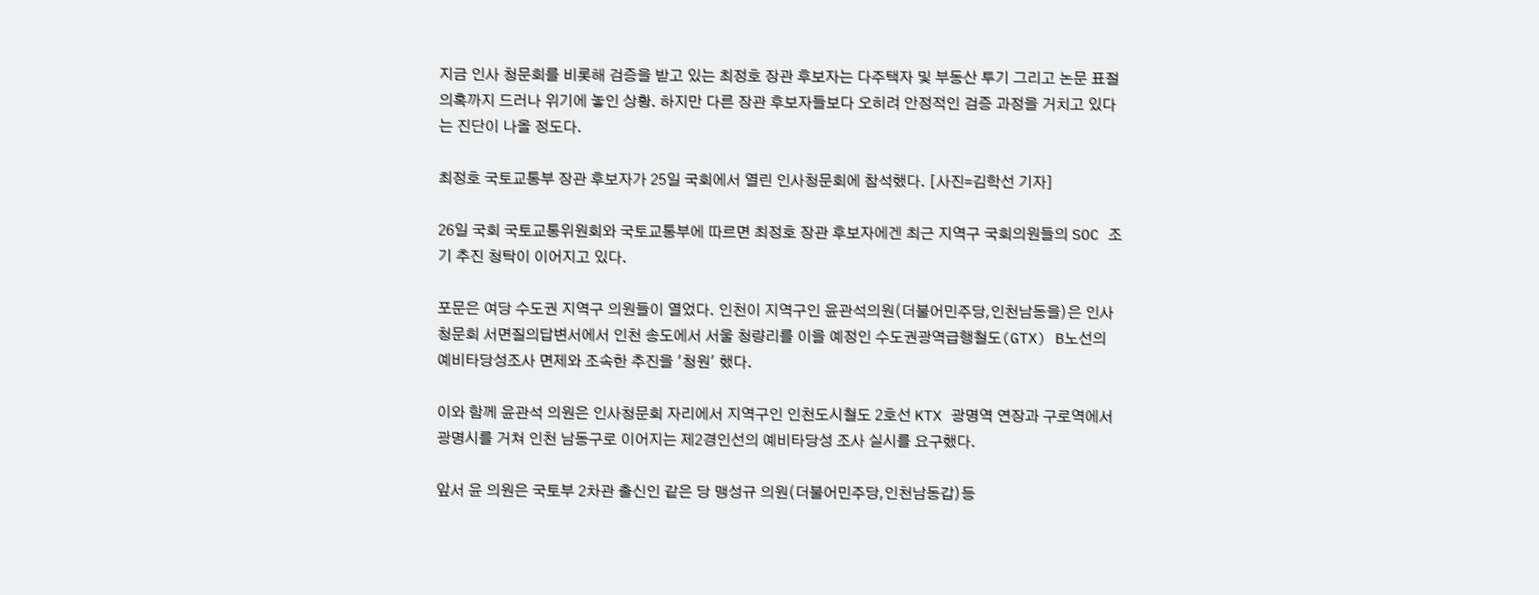지금 인사 청문회를 비롯해 검증을 받고 있는 최정호 장관 후보자는 다주택자 및 부동산 투기 그리고 논문 표절 의혹까지 드러나 위기에 놓인 상황. 하지만 다른 장관 후보자들보다 오히려 안정적인 검증 과정을 거치고 있다는 진단이 나올 정도다.

최정호 국토교통부 장관 후보자가 25일 국회에서 열린 인사청문회에 참석했다. [사진=김학선 기자]

26일 국회 국토교통위원회와 국토교통부에 따르면 최정호 장관 후보자에겐 최근 지역구 국회의원들의 SOC 조기 추진 청탁이 이어지고 있다.

포문은 여당 수도권 지역구 의원들이 열었다. 인천이 지역구인 윤관석의원(더불어민주당,인천남동을)은 인사청문회 서면질의답변서에서 인천 송도에서 서울 청량리를 이을 예정인 수도권광역급행철도(GTX) B노선의 예비타당성조사 면제와 조속한 추진을 '청원' 했다.

이와 함께 윤관석 의원은 인사청문회 자리에서 지역구인 인천도시철도 2호선 KTX 광명역 연장과 구로역에서 광명시를 거쳐 인천 남동구로 이어지는 제2경인선의 예비타당성 조사 실시를 요구했다.

앞서 윤 의원은 국토부 2차관 출신인 같은 당 맹성규 의원(더불어민주당,인천남동갑)등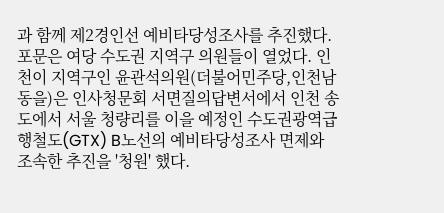과 함께 제2경인선 예비타당성조사를 추진했다.포문은 여당 수도권 지역구 의원들이 열었다. 인천이 지역구인 윤관석의원(더불어민주당,인천남동을)은 인사청문회 서면질의답변서에서 인천 송도에서 서울 청량리를 이을 예정인 수도권광역급행철도(GTX) B노선의 예비타당성조사 면제와 조속한 추진을 '청원' 했다.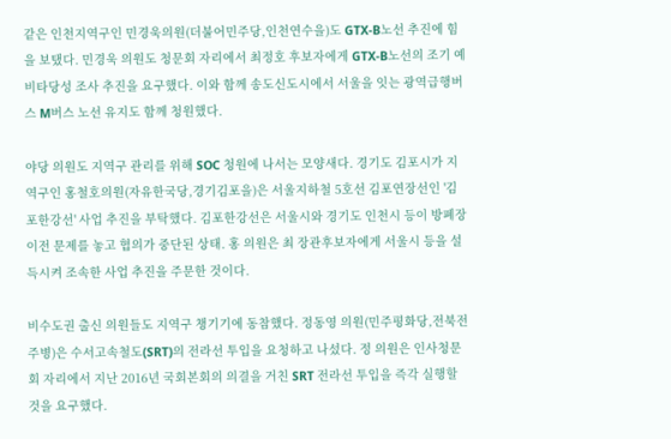같은 인천지역구인 민경욱의원(더불어민주당,인천연수을)도 GTX-B노선 추진에 힘을 보탰다. 민경욱 의원도 청문회 자리에서 최정호 후보자에게 GTX-B노선의 조기 예비타당성 조사 추진을 요구했다. 이와 함께 송도신도시에서 서울을 잇는 광역급행버스 M버스 노선 유지도 함께 청원했다.

야당 의원도 지역구 관리를 위해 SOC 청원에 나서는 모양새다. 경기도 김포시가 지역구인 홍철호의원(자유한국당,경기김포을)은 서울지하철 5호선 김포연장선인 '김포한강선' 사업 추진을 부탁했다. 김포한강선은 서울시와 경기도 인천시 등이 방폐장 이전 문제를 놓고 협의가 중단된 상태. 홍 의원은 최 장관후보자에게 서울시 등을 설득시켜 조속한 사업 추진을 주문한 것이다.

비수도권 출신 의원들도 지역구 챙기기에 동참했다. 정동영 의원(민주평화당,전북전주병)은 수서고속철도(SRT)의 전라선 투입을 요청하고 나섰다. 정 의원은 인사청문회 자리에서 지난 2016년 국회본회의 의결을 거친 SRT 전라선 투입을 즉각 실행할 것을 요구했다.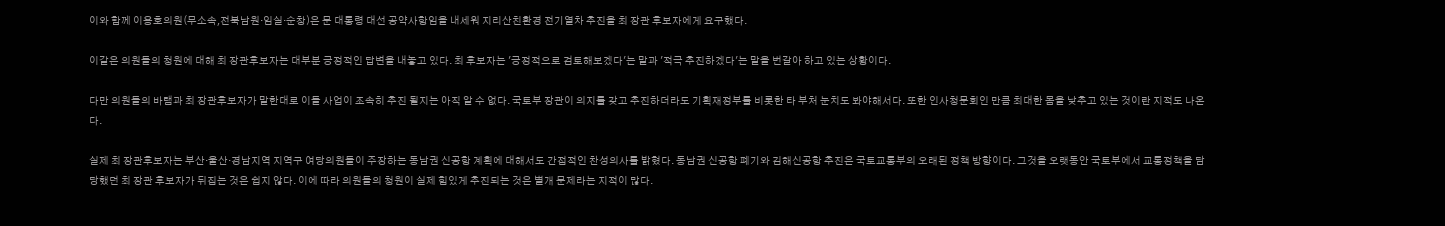이와 함께 이용호의원(무소속,전북남원·임실·순창)은 문 대통령 대선 공약사항임을 내세워 지리산친환경 전기열차 추진을 최 장관 후보자에게 요구했다.

이같은 의원들의 청원에 대해 최 장관후보자는 대부분 긍정적인 답변을 내놓고 있다. 최 후보자는 '긍정적으로 검토해보겠다'는 말과 '적극 추진하겠다'는 말을 번갈아 하고 있는 상황이다.

다만 의원들의 바램과 최 장관후보자가 말한대로 이들 사업이 조속히 추진 될지는 아직 알 수 없다. 국토부 장관이 의지를 갖고 추진하더라도 기획재정부를 비롯한 타 부처 눈치도 봐야해서다. 또한 인사청문회인 만큼 최대한 몸을 낮추고 있는 것이란 지적도 나온다.

실제 최 장관후보자는 부산·울산·경남지역 지역구 여당의원들이 주장하는 동남권 신공항 계획에 대해서도 간접적인 찬성의사를 밝혔다. 동남권 신공항 폐기와 김해신공항 추진은 국토교통부의 오래된 정책 방향이다. 그것을 오랫동안 국토부에서 교통정책을 담당했던 최 장관 후보자가 뒤집는 것은 쉽지 않다. 이에 따라 의원들의 청원이 실제 힘있게 추진되는 것은 별개 문제라는 지적이 많다.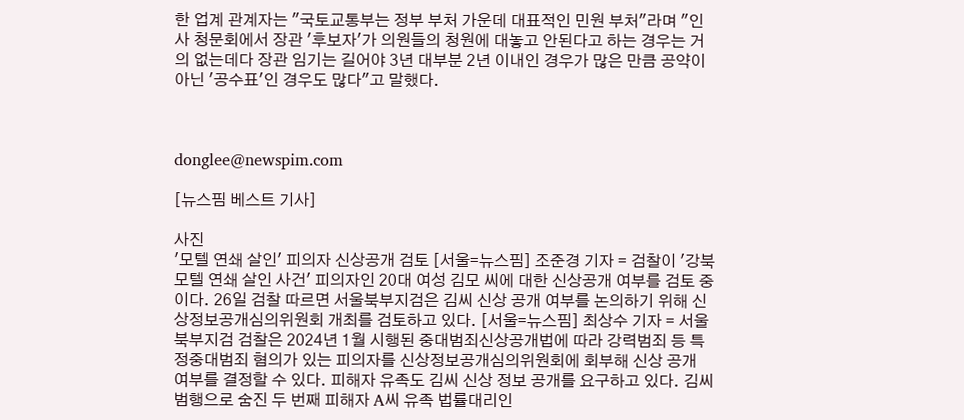한 업계 관계자는 "국토교통부는 정부 부처 가운데 대표적인 민원 부처"라며 "인사 청문회에서 장관 '후보자'가 의원들의 청원에 대놓고 안된다고 하는 경우는 거의 없는데다 장관 임기는 길어야 3년 대부분 2년 이내인 경우가 많은 만큼 공약이 아닌 '공수표'인 경우도 많다"고 말했다.



donglee@newspim.com

[뉴스핌 베스트 기사]

사진
'모텔 연쇄 살인' 피의자 신상공개 검토 [서울=뉴스핌] 조준경 기자 = 검찰이 '강북 모텔 연쇄 살인 사건' 피의자인 20대 여성 김모 씨에 대한 신상공개 여부를 검토 중이다. 26일 검찰 따르면 서울북부지검은 김씨 신상 공개 여부를 논의하기 위해 신상정보공개심의위원회 개최를 검토하고 있다. [서울=뉴스핌] 최상수 기자 = 서울북부지검 검찰은 2024년 1월 시행된 중대범죄신상공개법에 따라 강력범죄 등 특정중대범죄 혐의가 있는 피의자를 신상정보공개심의위원회에 회부해 신상 공개 여부를 결정할 수 있다. 피해자 유족도 김씨 신상 정보 공개를 요구하고 있다. 김씨 범행으로 숨진 두 번째 피해자 A씨 유족 법률대리인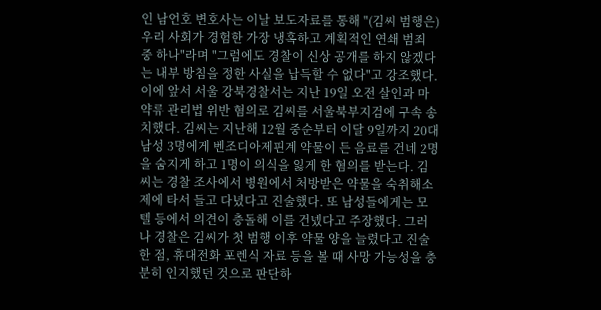인 남언호 변호사는 이날 보도자료를 통해 "(김씨 범행은) 우리 사회가 경험한 가장 냉혹하고 계획적인 연쇄 범죄 중 하나"라며 "그럼에도 경찰이 신상 공개를 하지 않겠다는 내부 방침을 정한 사실을 납득할 수 없다"고 강조했다.  이에 앞서 서울 강북경찰서는 지난 19일 오전 살인과 마약류 관리법 위반 혐의로 김씨를 서울북부지검에 구속 송치했다. 김씨는 지난해 12월 중순부터 이달 9일까지 20대 남성 3명에게 벤조디아제핀계 약물이 든 음료를 건네 2명을 숨지게 하고 1명이 의식을 잃게 한 혐의를 받는다. 김씨는 경찰 조사에서 병원에서 처방받은 약물을 숙취해소제에 타서 들고 다녔다고 진술했다. 또 남성들에게는 모텔 등에서 의견이 충돌해 이를 건넸다고 주장했다. 그러나 경찰은 김씨가 첫 범행 이후 약물 양을 늘렸다고 진술한 점, 휴대전화 포렌식 자료 등을 볼 때 사망 가능성을 충분히 인지했던 것으로 판단하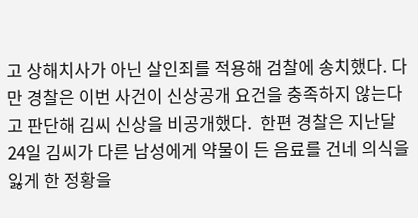고 상해치사가 아닌 살인죄를 적용해 검찰에 송치했다. 다만 경찰은 이번 사건이 신상공개 요건을 충족하지 않는다고 판단해 김씨 신상을 비공개했다.  한편 경찰은 지난달 24일 김씨가 다른 남성에게 약물이 든 음료를 건네 의식을 잃게 한 정황을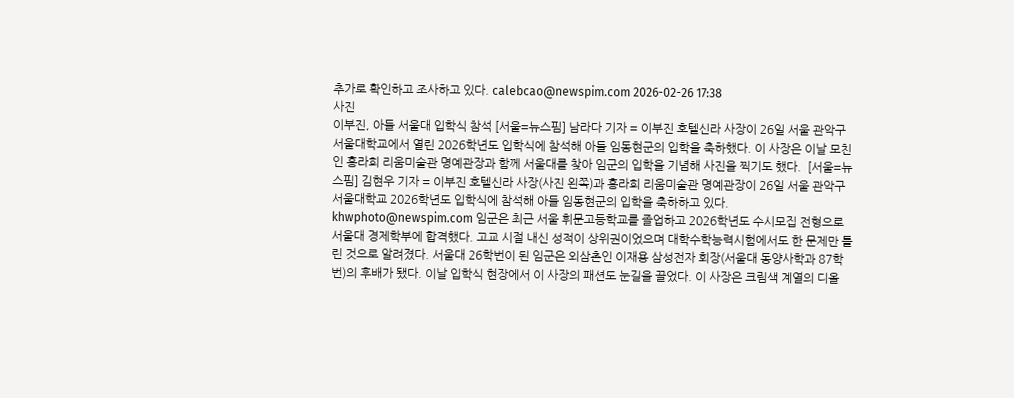추가로 확인하고 조사하고 있다. calebcao@newspim.com 2026-02-26 17:38
사진
이부진, 아들 서울대 입학식 참석 [서울=뉴스핌] 남라다 기자 = 이부진 호텔신라 사장이 26일 서울 관악구 서울대학교에서 열린 2026학년도 입학식에 참석해 아들 임동현군의 입학을 축하했다. 이 사장은 이날 모친인 홍라희 리움미술관 명예관장과 함께 서울대를 찾아 임군의 입학을 기념해 사진을 찍기도 했다.  [서울=뉴스핌] 김현우 기자 = 이부진 호텔신라 사장(사진 왼쪽)과 홍라희 리움미술관 명예관장이 26일 서울 관악구 서울대학교 2026학년도 입학식에 참석해 아들 임동현군의 입학을 축하하고 있다.  khwphoto@newspim.com 임군은 최근 서울 휘문고등학교를 졸업하고 2026학년도 수시모집 전형으로 서울대 경제학부에 합격했다. 고교 시절 내신 성적이 상위권이었으며 대학수학능력시험에서도 한 문제만 틀린 것으로 알려졌다. 서울대 26학번이 된 임군은 외삼촌인 이재용 삼성전자 회장(서울대 동양사학과 87학번)의 후배가 됐다. 이날 입학식 현장에서 이 사장의 패션도 눈길을 끌었다. 이 사장은 크림색 계열의 디올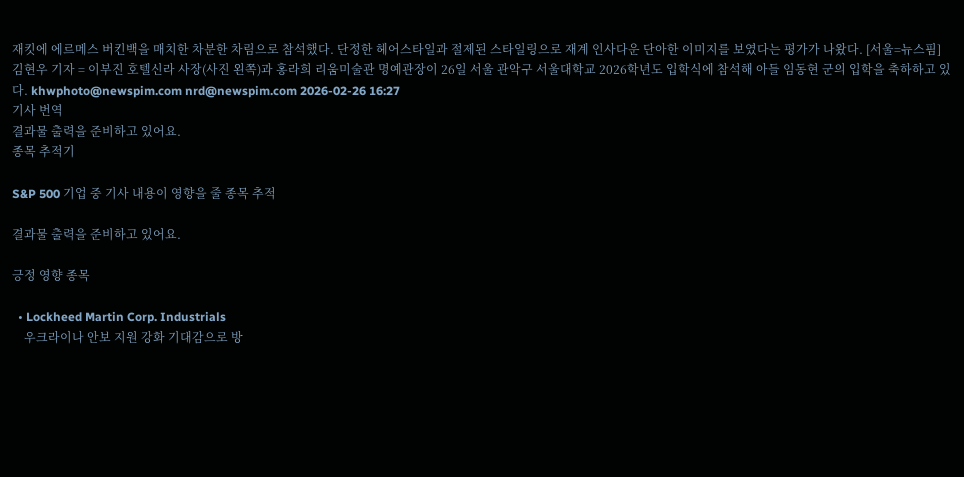재킷에 에르메스 버킨백을 매치한 차분한 차림으로 참석했다. 단정한 헤어스타일과 절제된 스타일링으로 재계 인사다운 단아한 이미지를 보였다는 평가가 나왔다. [서울=뉴스핌] 김현우 기자 = 이부진 호텔신라 사장(사진 왼쪽)과 홍라희 리움미술관 명예관장이 26일 서울 관악구 서울대학교 2026학년도 입학식에 참석해 아들 임동현 군의 입학을 축하하고 있다. khwphoto@newspim.com nrd@newspim.com 2026-02-26 16:27
기사 번역
결과물 출력을 준비하고 있어요.
종목 추적기

S&P 500 기업 중 기사 내용이 영향을 줄 종목 추적

결과물 출력을 준비하고 있어요.

긍정 영향 종목

  • Lockheed Martin Corp. Industrials
    우크라이나 안보 지원 강화 기대감으로 방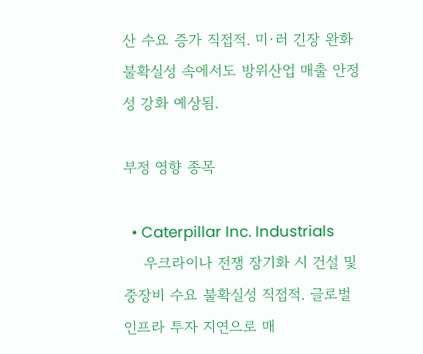산 수요 증가 직접적. 미·러 긴장 완화 불확실성 속에서도 방위산업 매출 안정성 강화 예상됨.

부정 영향 종목

  • Caterpillar Inc. Industrials
    우크라이나 전쟁 장기화 시 건설 및 중장비 수요 불확실성 직접적. 글로벌 인프라 투자 지연으로 매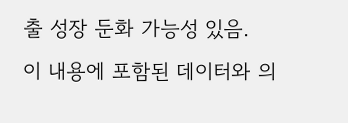출 성장 둔화 가능성 있음.
이 내용에 포함된 데이터와 의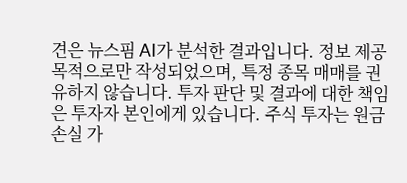견은 뉴스핌 AI가 분석한 결과입니다. 정보 제공 목적으로만 작성되었으며, 특정 종목 매매를 권유하지 않습니다. 투자 판단 및 결과에 대한 책임은 투자자 본인에게 있습니다. 주식 투자는 원금 손실 가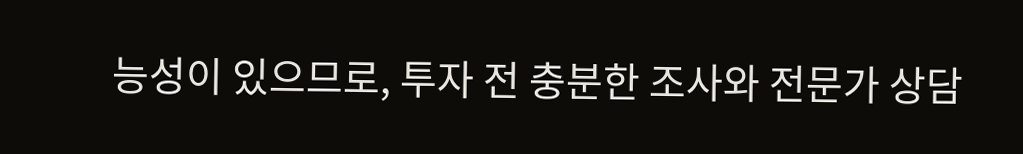능성이 있으므로, 투자 전 충분한 조사와 전문가 상담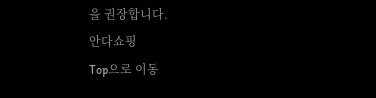을 권장합니다.
안다쇼핑
Top으로 이동